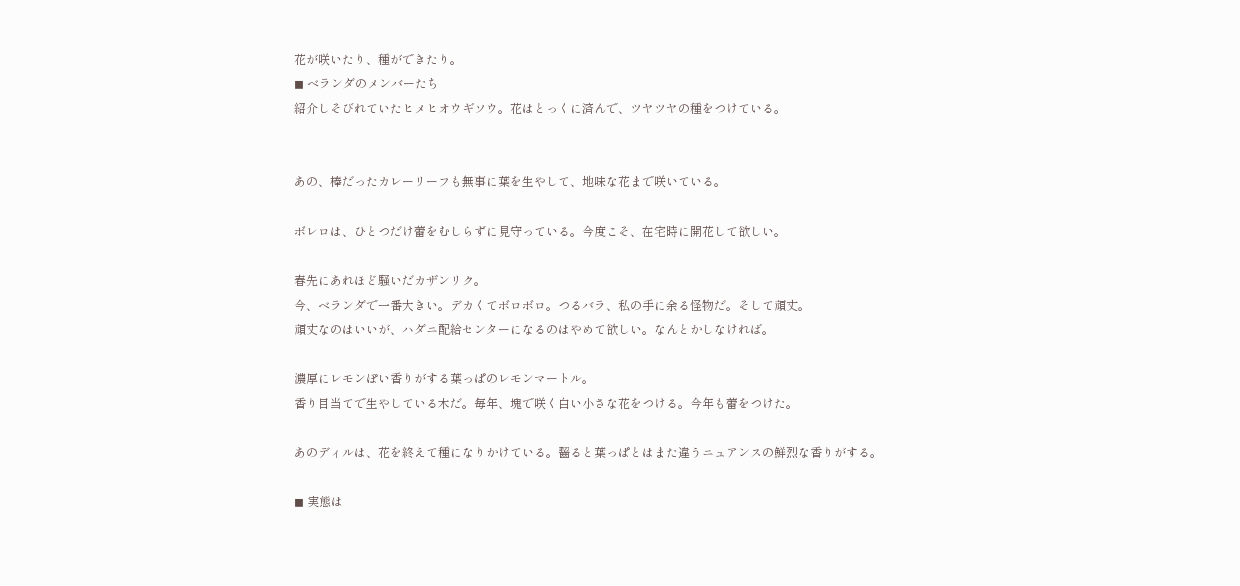花が咲いたり、種ができたり。
◼ ベランダのメンバーたち
紹介しそびれていたヒメヒオウギソウ。花はとっくに済んで、ツヤツヤの種をつけている。


あの、棒だったカレーリーフも無事に葉を生やして、地味な花まで咲いている。

ボレロは、ひとつだけ蕾をむしらずに見守っている。今度こそ、在宅時に開花して欲しい。

春先にあれほど騒いだカザンリク。
今、ベランダで一番大きい。デカくてボロボロ。つるバラ、私の手に余る怪物だ。そして頑丈。
頑丈なのはいいが、ハダニ配給センターになるのはやめて欲しい。なんとかしなければ。

濃厚にレモンぽい香りがする葉っぱのレモンマートル。
香り目当てで生やしている木だ。毎年、塊で咲く白い小さな花をつける。今年も蕾をつけた。

あのディルは、花を終えて種になりかけている。齧ると葉っぱとはまた違うニュアンスの鮮烈な香りがする。

◼ 実態は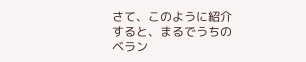さて、このように紹介すると、まるでうちのベラン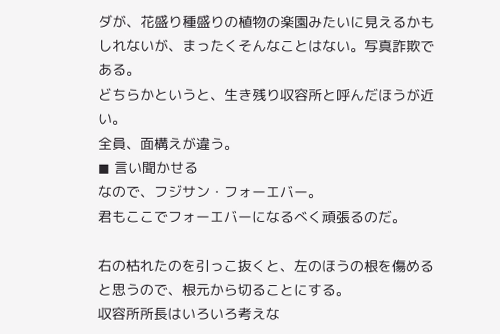ダが、花盛り種盛りの植物の楽園みたいに見えるかもしれないが、まったくそんなことはない。写真詐欺である。
どちらかというと、生き残り収容所と呼んだほうが近い。
全員、面構えが違う。
◼ 言い聞かせる
なので、フジサン・フォーエバー。
君もここでフォーエバーになるべく頑張るのだ。

右の枯れたのを引っこ抜くと、左のほうの根を傷めると思うので、根元から切ることにする。
収容所所長はいろいろ考えな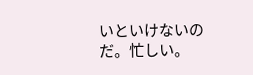いといけないのだ。忙しい。